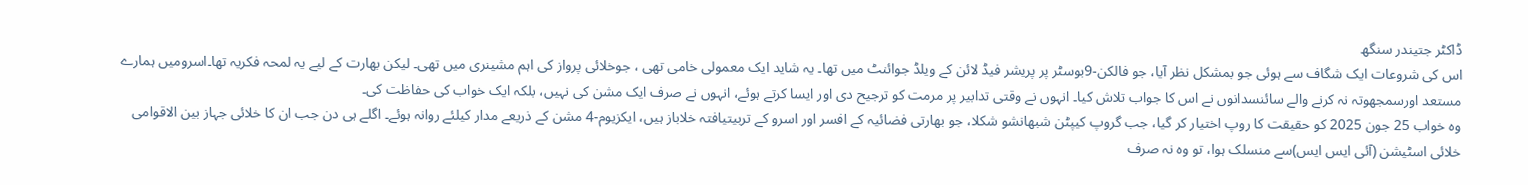ڈاکٹر جتیندر سنگھ
اس کی شروعات ایک شگاف سے ہوئی جو بمشکل نظر آیا، جو فالکن-9بوسٹر پر پریشر فیڈ لائن کے ویلڈ جوائنٹ میں تھا۔ یہ شاید ایک معمولی خامی تھی ، جوخلائی پرواز کی اہم مشینری میں تھی۔ لیکن بھارت کے لیے یہ لمحہ فکریہ تھا۔اسرومیں ہمارے مستعد اورسمجھوتہ نہ کرنے والے سائنسدانوں نے اس کا جواب تلاش کیا۔ انہوں نے وقتی تدابیر پر مرمت کو ترجیح دی اور ایسا کرتے ہوئے، انہوں نے صرف ایک مشن کی نہیں، بلکہ ایک خواب کی حفاظت کی۔
وہ خواب 25 جون 2025 کو حقیقت کا روپ اختیار کر گیا، جب گروپ کیپٹن شبھانشو شکلا، جو بھارتی فضائیہ کے افسر اور اسرو کے تربیتیافتہ خلاباز ہیں، ایکزیوم-4 مشن کے ذریعے مدار کیلئے روانہ ہوئے۔ اگلے ہی دن جب ان کا خلائی جہاز بین الاقوامی خلائی اسٹیشن (آئی ایس ایس)سے منسلک ہوا، تو وہ نہ صرف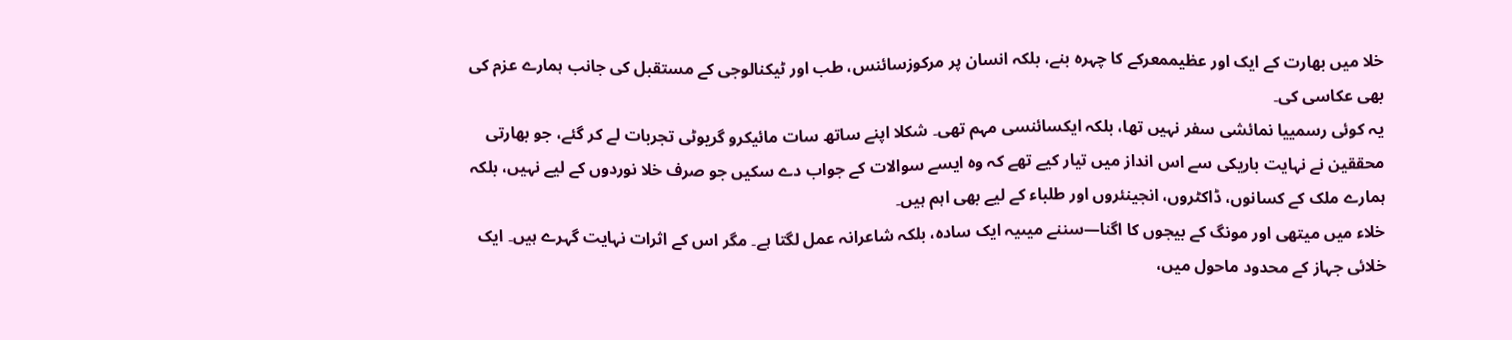خلا میں بھارت کے ایک اور عظیممعرکے کا چہرہ بنے، بلکہ انسان پر مرکوزسائنس، طب اور ٹیکنالوجی کے مستقبل کی جانب ہمارے عزم کی بھی عکاسی کی۔
یہ کوئی رسمییا نمائشی سفر نہیں تھا، بلکہ ایکسائنسی مہم تھی۔ شکلا اپنے ساتھ سات مائیکرو گریوٹی تجربات لے کر گئے، جو بھارتی محققین نے نہایت باریکی سے اس انداز میں تیار کیے تھے کہ وہ ایسے سوالات کے جواب دے سکیں جو صرف خلا نوردوں کے لیے نہیں، بلکہ ہمارے ملک کے کسانوں، ڈاکٹروں، انجینئروں اور طلباء کے لیے بھی اہم ہیں۔
خلاء میں میتھی اور مونگ کے بیجوں کا اگنا—سننے میںیہ ایک سادہ، بلکہ شاعرانہ عمل لگتا ہے۔ مگر اس کے اثرات نہایت گہرے ہیں۔ ایک خلائی جہاز کے محدود ماحول میں،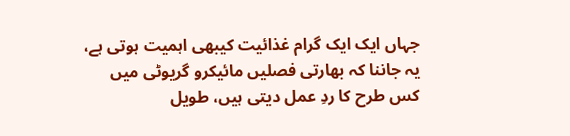جہاں ایک ایک گرام غذائیت کیبھی اہمیت ہوتی ہے، یہ جاننا کہ بھارتی فصلیں مائیکرو گریوٹی میں کس طرح کا ردِ عمل دیتی ہیں، طویل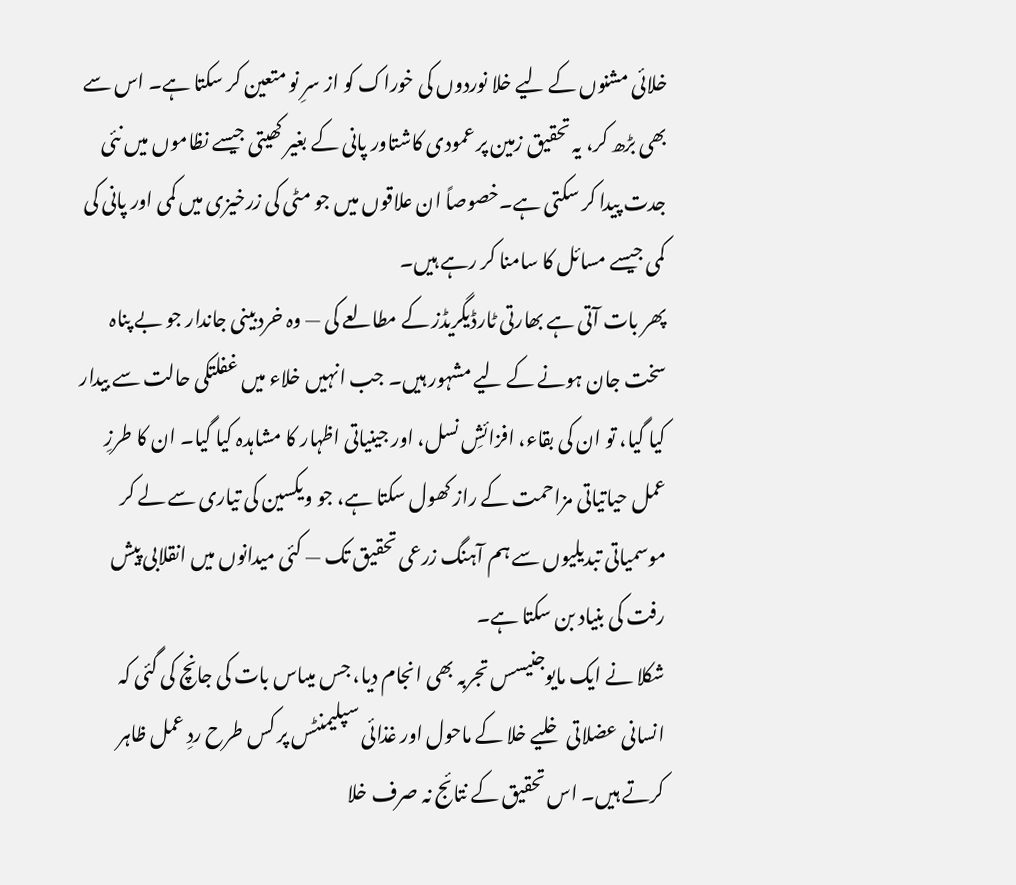خلائی مشنوں کے لیے خلا نوردوں کی خوراک کو از سرِ نو متعین کر سکتا ہے۔ اس سے بھی بڑھ کر، یہ تحقیق زمین پر عمودی کاشتاور پانی کے بغیر کھیتی جیسے نظاموں میں نئی جدت پیدا کر سکتی ہے۔خصوصاً ان علاقوں میں جو مٹی کی زرخیزی میں کمی اور پانی کی کمی جیسے مسائل کا سامنا کر رہے ہیں۔
پھر بات آتی ہے بھارتی ٹارڈیگریڈز کے مطالعے کی — وہ خردبینی جاندار جو بے پناہ سخت جان ہونے کے لیے مشہور ہیں۔ جب انہیں خلاء میں غفلتکی حالت سے بیدار کیا گیا، تو ان کی بقاء، افزائشِ نسل، اور جینیاتی اظہار کا مشاہدہ کیا گیا۔ ان کا طرزِ عمل حیاتیاتی مزاحمت کے راز کھول سکتا ہے، جو ویکسین کی تیاری سے لے کر موسمیاتی تبدیلیوں سے ہم آہنگ زرعی تحقیق تک — کئی میدانوں میں انقلابی پیش رفت کی بنیاد بن سکتا ہے۔
شکلا نے ایک مایوجنیسس تجربہ بھی انجام دیا، جس میںاس بات کی جانچ کی گئی کہ انسانی عضلاتی خلیے خلا کے ماحول اور غذائی سپلیمنٹس پر کس طرح ردِ عمل ظاہر کرتے ہیں۔ اس تحقیق کے نتائج نہ صرف خلا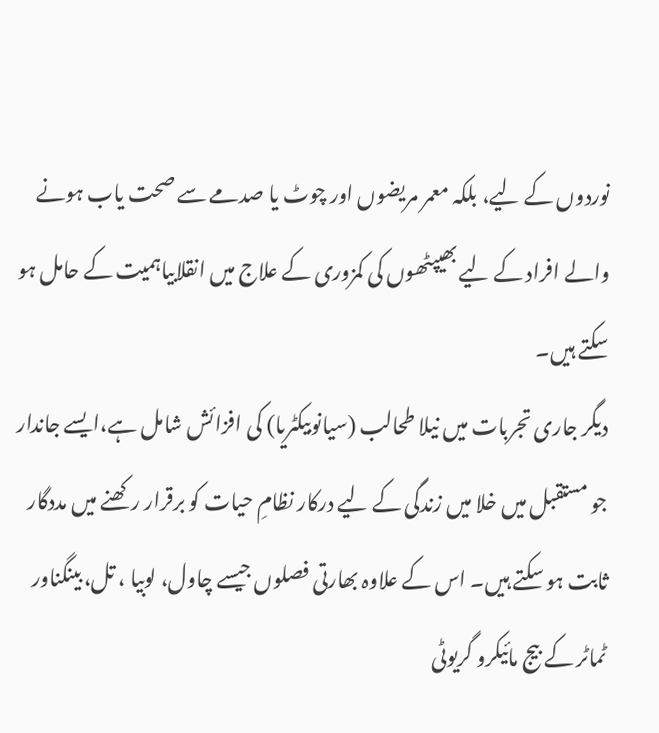نوردوں کے لیے، بلکہ معمر مریضوں اور چوٹ یا صدمے سے صحت یاب ہونے والے افراد کے لیے بھیپٹھوں کی کمزوری کے علاج میں انقلابیاہمیت کے حامل ہو سکتے ہیں۔
دیگر جاری تجربات میں نیلا طحالب (سیانوبیکٹریا) کی افزائش شامل ہے،ایسے جاندار جو مستقبل میں خلا میں زندگی کے لیے درکار نظامِ حیات کو برقرار رکھنے میں مددگار ثابت ہو سکتے ہیں۔ اس کے علاوہ بھارتی فصلوں جیسے چاول، لوبیا ، تل، بینگناور ٹماٹر کے بیج مائیکرو گریوٹی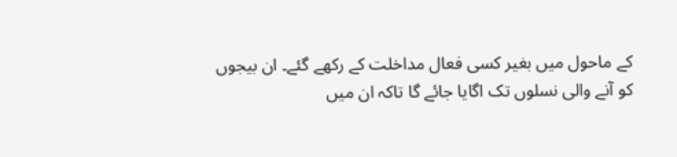کے ماحول میں بغیر کسی فعال مداخلت کے رکھے گئے۔ ان بیجوں کو آنے والی نسلوں تک اگایا جائے گا تاکہ ان میں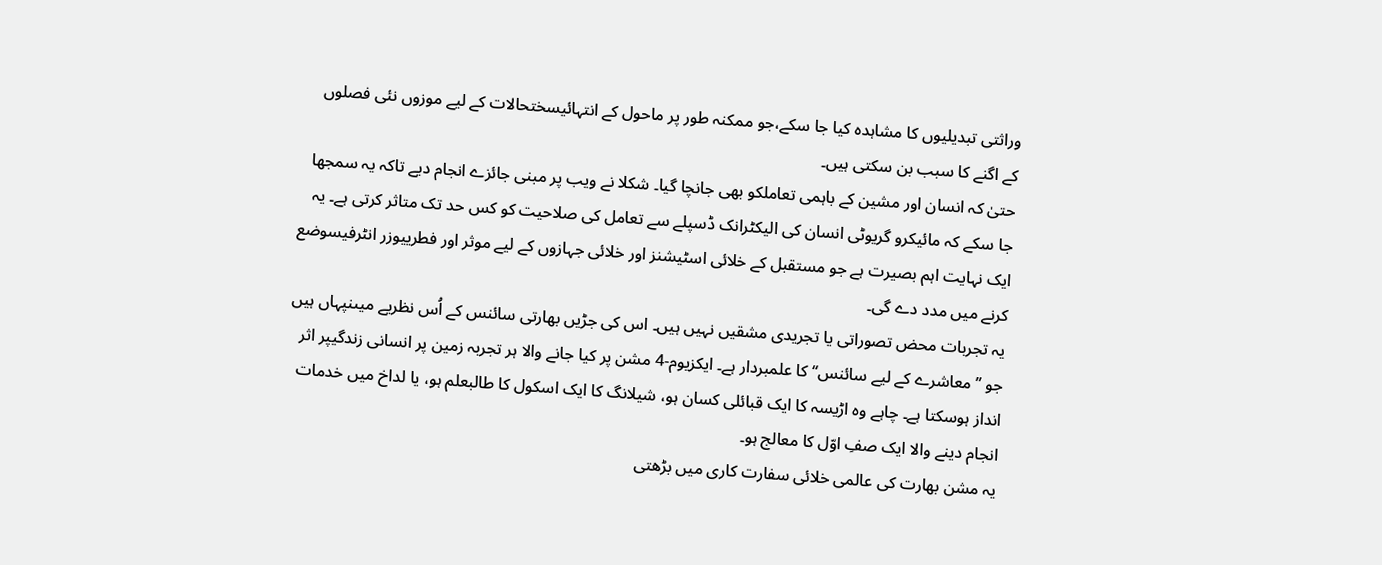وراثتی تبدیلیوں کا مشاہدہ کیا جا سکے،جو ممکنہ طور پر ماحول کے انتہائیسختحالات کے لیے موزوں نئی فصلوں کے اگنے کا سبب بن سکتی ہیں۔
حتیٰ کہ انسان اور مشین کے باہمی تعاملکو بھی جانچا گیا۔ شکلا نے ویب پر مبنی جائزے انجام دیے تاکہ یہ سمجھا جا سکے کہ مائیکرو گریوٹی انسان کی الیکٹرانک ڈسپلے سے تعامل کی صلاحیت کو کس حد تک متاثر کرتی ہے۔ یہ ایک نہایت اہم بصیرت ہے جو مستقبل کے خلائی اسٹیشنز اور خلائی جہازوں کے لیے موثر اور فطرییوزر انٹرفیسوضع کرنے میں مدد دے گی۔
یہ تجربات محض تصوراتی یا تجریدی مشقیں نہیں ہیں۔ اس کی جڑیں بھارتی سائنس کے اُس نظریے میںنپہاں ہیں جو ’’معاشرے کے لیے سائنس‘‘ کا علمبردار ہے۔ ایکزیوم-4 مشن پر کیا جانے والا ہر تجربہ زمین پر انسانی زندگیپر اثر انداز ہوسکتا ہے۔ چاہے وہ اڑیسہ کا ایک قبائلی کسان ہو، شیلانگ کا ایک اسکول کا طالبعلم ہو، یا لداخ میں خدمات انجام دینے والا ایک صفِ اوّل کا معالج ہو۔
یہ مشن بھارت کی عالمی خلائی سفارت کاری میں بڑھتی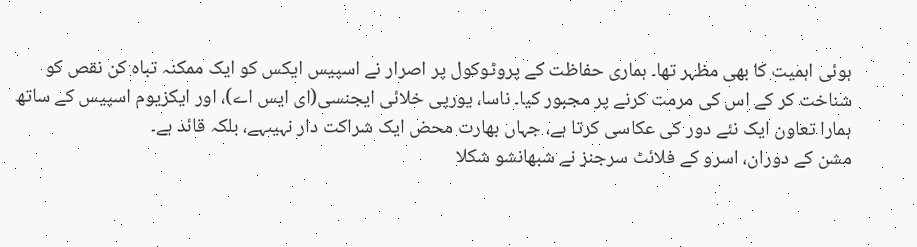ہوئی اہمیت کا بھی مظہر تھا۔ ہماری حفاظت کے پروٹوکول پر اصرار نے اسپیس ایکس کو ایک ممکنہ تباہ کن نقص کو شناخت کر کے اس کی مرمت کرنے پر مجبور کیا۔ ناسا، یورپی خلائی ایجنسی(ای ایس اے)، اور ایکزیوم اسپیس کے ساتھ ہمارا تعاون ایک نئے دور کی عکاسی کرتا ہے، جہاں بھارت محض ایک شراکت دار نہیںہے، بلکہ قائد ہے۔
مشن کے دوران، اسرو کے فلائٹ سرجنز نے شبھانشو شکلا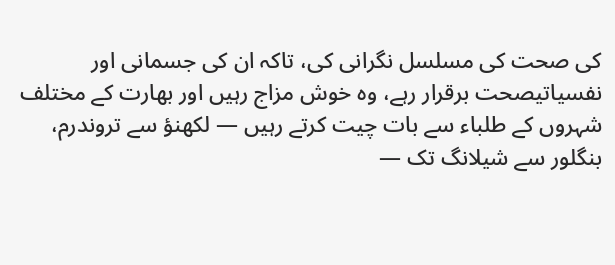کی صحت کی مسلسل نگرانی کی، تاکہ ان کی جسمانی اور نفسیاتیصحت برقرار رہے، وہ خوش مزاج رہیں اور بھارت کے مختلف شہروں کے طلباء سے بات چیت کرتے رہیں — لکھنؤ سے تروندرم، بنگلور سے شیلانگ تک —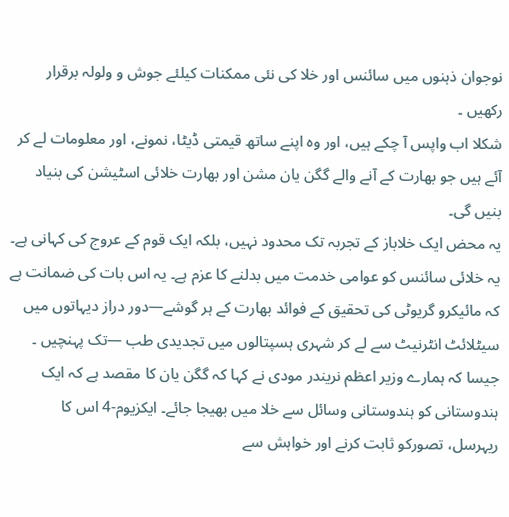نوجوان ذہنوں میں سائنس اور خلا کی نئی ممکنات کیلئے جوش و ولولہ برقرار رکھیں ۔
شکلا اب واپس آ چکے ہیں، اور وہ اپنے ساتھ قیمتی ڈیٹا، نمونے، اور معلومات لے کر آئے ہیں جو بھارت کے آنے والے گگن یان مشن اور بھارت خلائی اسٹیشن کی بنیاد بنیں گی۔
یہ محض ایک خلاباز کے تجربہ تک محدود نہیں، بلکہ ایک قوم کے عروج کی کہانی ہے۔ یہ خلائی سائنس کو عوامی خدمت میں بدلنے کا عزم ہے۔ یہ اس بات کی ضمانت ہے کہ مائیکرو گریوٹی کی تحقیق کے فوائد بھارت کے ہر گوشے—دور دراز دیہاتوں میں سیٹلائٹ انٹرنیٹ سے لے کر شہری ہسپتالوں میں تجدیدی طب —تک پہنچیں ۔
جیسا کہ ہمارے وزیر اعظم نریندر مودی نے کہا کہ گگن یان کا مقصد ہے کہ ایک ہندوستانی کو ہندوستانی وسائل سے خلا میں بھیجا جائے۔ ایکزیوم-4 اس کا ریہرسل، تصورکو ثابت کرنے اور خواہش سے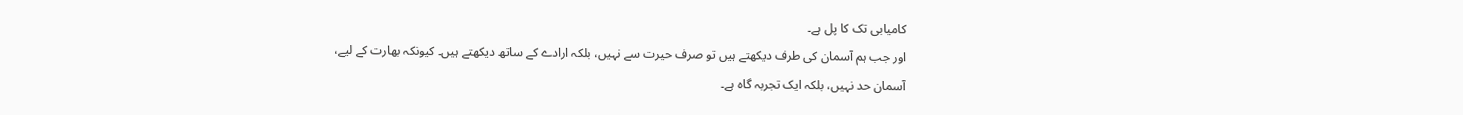کامیابی تک کا پل ہے۔
اور جب ہم آسمان کی طرف دیکھتے ہیں تو صرف حیرت سے نہیں، بلکہ ارادے کے ساتھ دیکھتے ہیں۔ کیونکہ بھارت کے لیے، آسمان حد نہیں، بلکہ ایک تجربہ گاہ ہے۔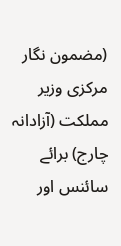(مضمون نگار مرکزی وزیر مملکت (آزادانہ چارج) برائے سائنس اور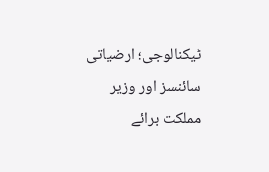ٹیکنالوجی؛ ارضیاتی سائنسز اور وزیر مملکت برائے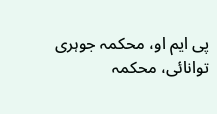پی ایم او، محکمہ جوہری توانائی، محکمہ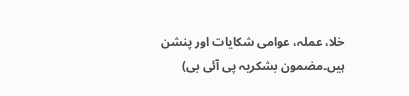خلا، عملہ، عوامی شکایات اور پنشن ہیں۔مضمون بشکریہ پی آئی بی)